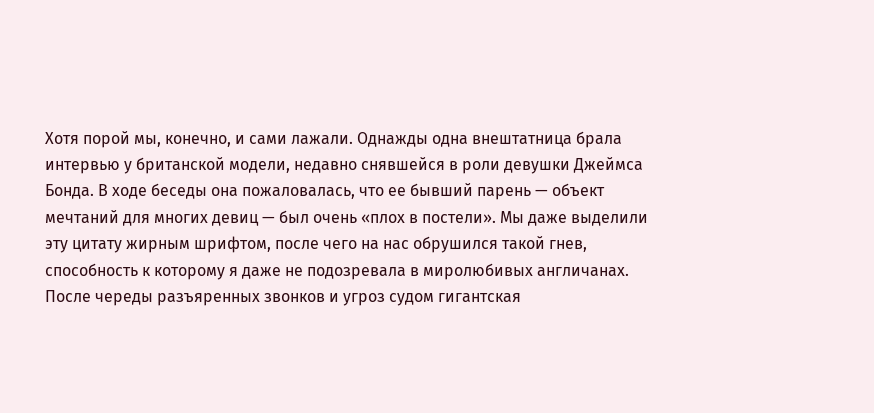Хотя порой мы, конечно, и сами лажали. Однажды одна внештатница брала интервью у британской модели, недавно снявшейся в роли девушки Джеймса Бонда. В ходе беседы она пожаловалась, что ее бывший парень — объект мечтаний для многих девиц — был очень «плох в постели». Мы даже выделили эту цитату жирным шрифтом, после чего на нас обрушился такой гнев, способность к которому я даже не подозревала в миролюбивых англичанах. После череды разъяренных звонков и угроз судом гигантская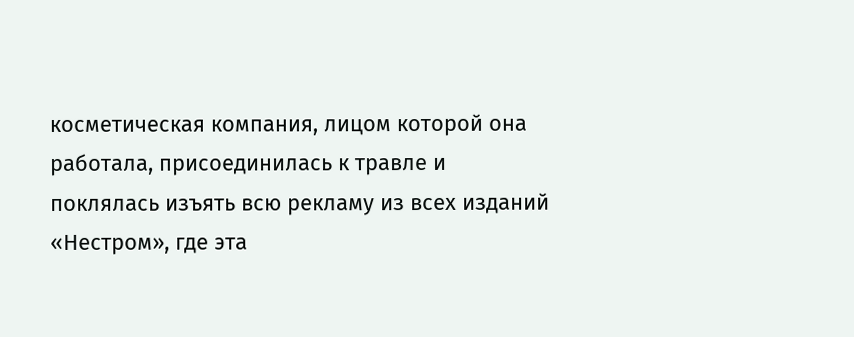косметическая компания, лицом которой она работала, присоединилась к травле и поклялась изъять всю рекламу из всех изданий «Нестром», где эта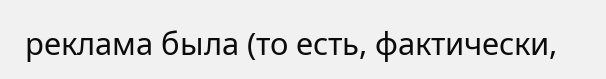реклама была (то есть, фактически,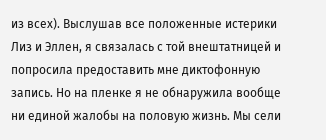из всех). Выслушав все положенные истерики Лиз и Эллен, я связалась с той внештатницей и попросила предоставить мне диктофонную запись. Но на пленке я не обнаружила вообще ни единой жалобы на половую жизнь. Мы сели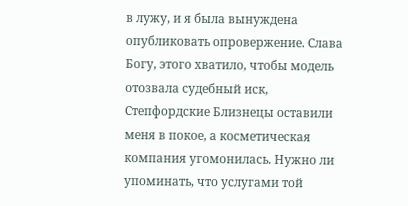в лужу, и я была вынуждена опубликовать опровержение. Слава Богу, этого хватило, чтобы модель отозвала судебный иск, Степфордские Близнецы оставили меня в покое, а косметическая компания угомонилась. Нужно ли упоминать, что услугами той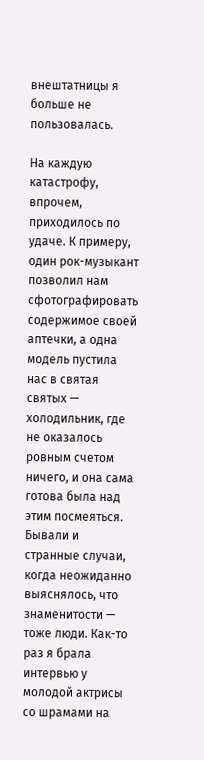внештатницы я больше не пользовалась.

На каждую катастрофу, впрочем, приходилось по удаче. К примеру, один рок-музыкант позволил нам сфотографировать содержимое своей аптечки, а одна модель пустила нас в святая святых — холодильник, где не оказалось ровным счетом ничего, и она сама готова была над этим посмеяться. Бывали и странные случаи, когда неожиданно выяснялось, что знаменитости — тоже люди. Как-то раз я брала интервью у молодой актрисы со шрамами на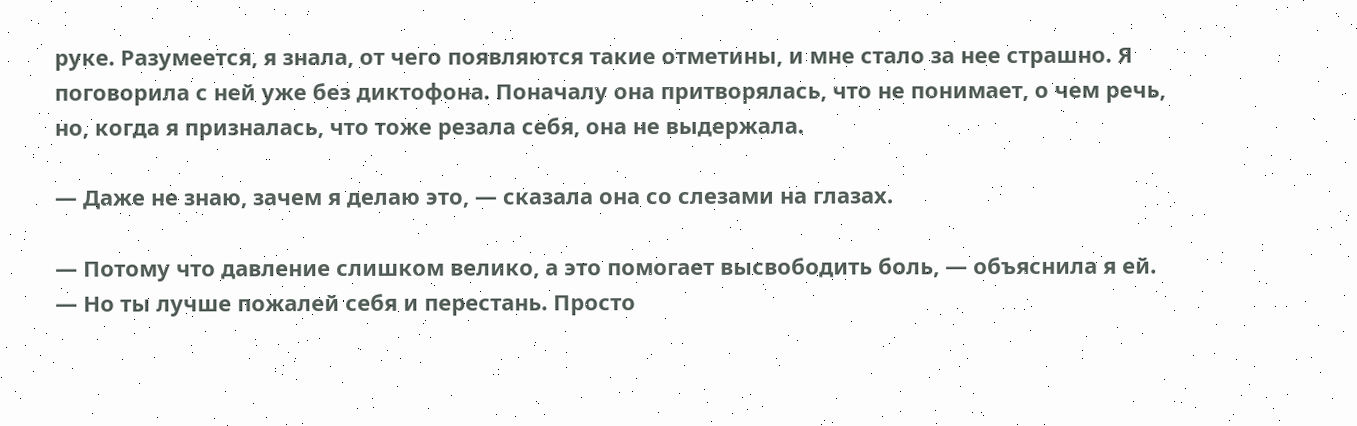руке. Разумеется, я знала, от чего появляются такие отметины, и мне стало за нее страшно. Я поговорила с ней уже без диктофона. Поначалу она притворялась, что не понимает, о чем речь, но, когда я призналась, что тоже резала себя, она не выдержала.

— Даже не знаю, зачем я делаю это, — сказала она со слезами на глазах.

— Потому что давление слишком велико, а это помогает высвободить боль, — объяснила я ей. — Но ты лучше пожалей себя и перестань. Просто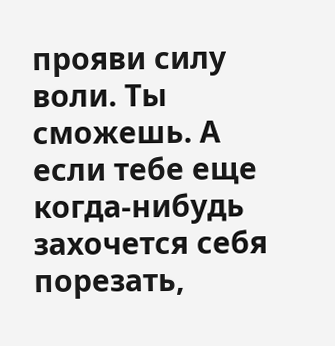прояви силу воли. Ты сможешь. А если тебе еще когда-нибудь захочется себя порезать,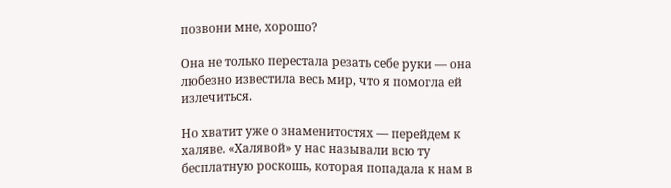позвони мне, хорошо?

Она не только перестала резать себе руки — она любезно известила весь мир, что я помогла ей излечиться.

Но хватит уже о знаменитостях — перейдем к халяве. «Халявой» у нас называли всю ту бесплатную роскошь, которая попадала к нам в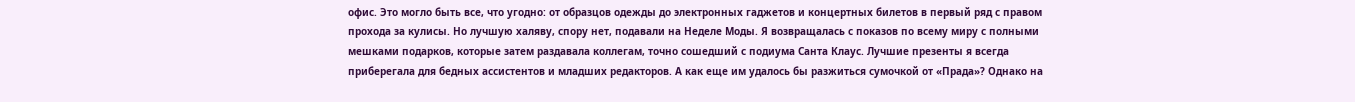офис. Это могло быть все, что угодно: от образцов одежды до электронных гаджетов и концертных билетов в первый ряд с правом прохода за кулисы. Но лучшую халяву, спору нет, подавали на Неделе Моды. Я возвращалась с показов по всему миру с полными мешками подарков, которые затем раздавала коллегам, точно сошедший с подиума Санта Клаус. Лучшие презенты я всегда приберегала для бедных ассистентов и младших редакторов. А как еще им удалось бы разжиться сумочкой от «Прада»? Однако на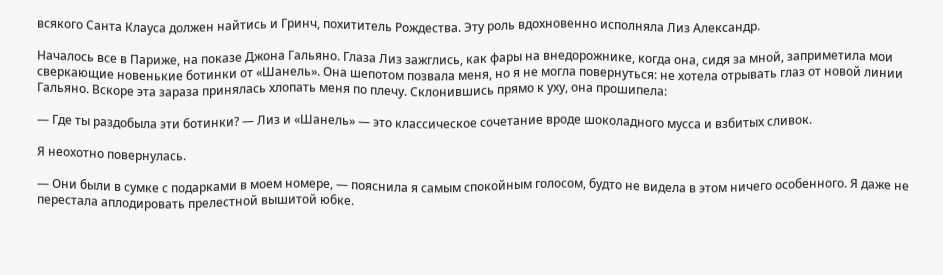всякого Санта Клауса должен найтись и Гринч, похититель Рождества. Эту роль вдохновенно исполняла Лиз Александр.

Началось все в Париже, на показе Джона Гальяно. Глаза Лиз зажглись, как фары на внедорожнике, когда она, сидя за мной, заприметила мои сверкающие новенькие ботинки от «Шанель». Она шепотом позвала меня, но я не могла повернуться: не хотела отрывать глаз от новой линии Гальяно. Вскоре эта зараза принялась хлопать меня по плечу. Склонившись прямо к уху, она прошипела:

— Где ты раздобыла эти ботинки? — Лиз и «Шанель» — это классическое сочетание вроде шоколадного мусса и взбитых сливок.

Я неохотно повернулась.

— Они были в сумке с подарками в моем номере, — пояснила я самым спокойным голосом, будто не видела в этом ничего особенного. Я даже не перестала аплодировать прелестной вышитой юбке.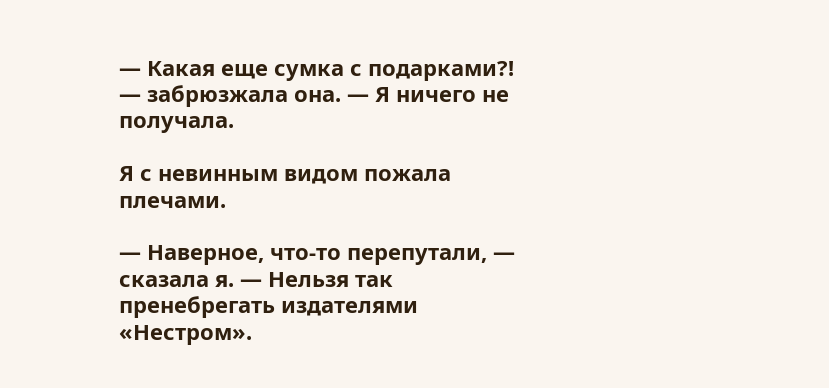— Какая еще сумка с подарками?! — забрюзжала она. — Я ничего не получала.

Я с невинным видом пожала плечами.

— Наверное, что-то перепутали, — сказала я. — Нельзя так пренебрегать издателями «Нестром».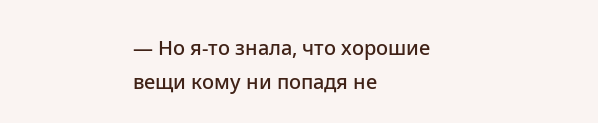— Но я-то знала, что хорошие вещи кому ни попадя не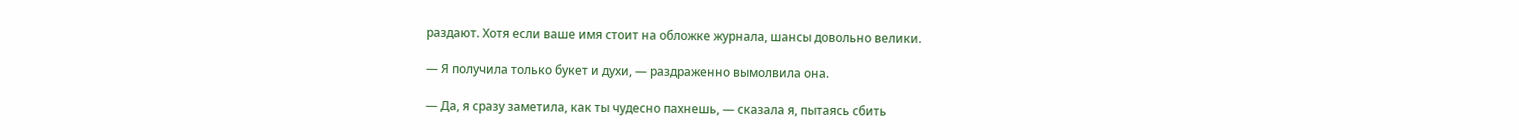раздают. Хотя если ваше имя стоит на обложке журнала, шансы довольно велики.

— Я получила только букет и духи, — раздраженно вымолвила она.

— Да, я сразу заметила, как ты чудесно пахнешь, — сказала я, пытаясь сбить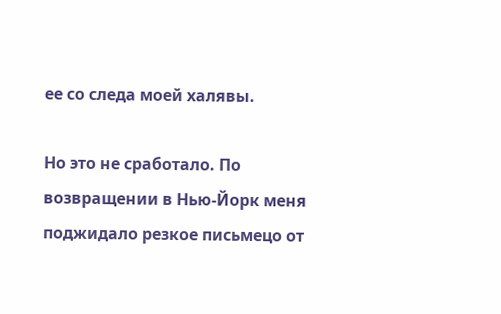ее со следа моей халявы.

Но это не сработало. По возвращении в Нью-Йорк меня поджидало резкое письмецо от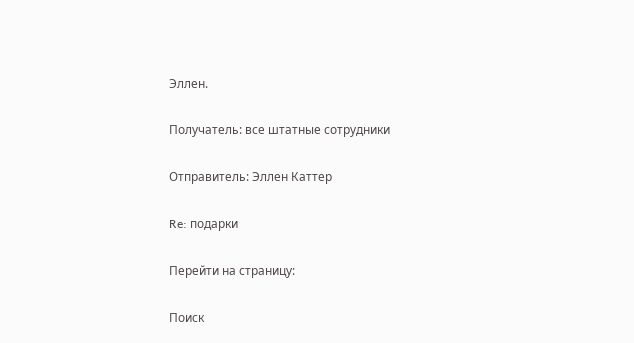Эллен.

Получатель: все штатные сотрудники

Отправитель: Эллен Каттер

Re: подарки

Перейти на страницу:

Поиск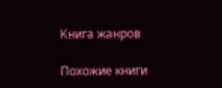Книга жанров

Похожие книги